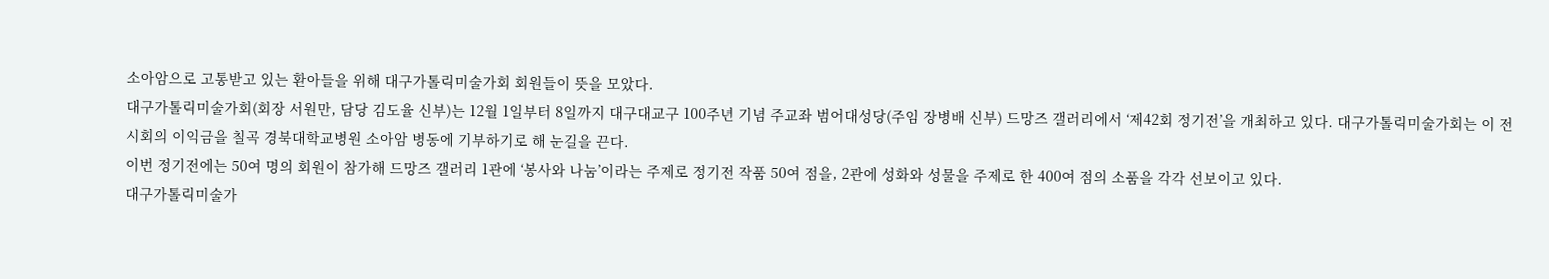소아암으로 고통받고 있는 환아들을 위해 대구가톨릭미술가회 회원들이 뜻을 모았다.
대구가톨릭미술가회(회장 서원만, 담당 김도율 신부)는 12월 1일부터 8일까지 대구대교구 100주년 기념 주교좌 범어대성당(주임 장병배 신부) 드망즈 갤러리에서 ‘제42회 정기전’을 개최하고 있다. 대구가톨릭미술가회는 이 전시회의 이익금을 칠곡 경북대학교병원 소아암 병동에 기부하기로 해 눈길을 끈다.
이번 정기전에는 50여 명의 회원이 참가해 드망즈 갤러리 1관에 ‘봉사와 나눔’이라는 주제로 정기전 작품 50여 점을, 2관에 성화와 성물을 주제로 한 400여 점의 소품을 각각 선보이고 있다.
대구가톨릭미술가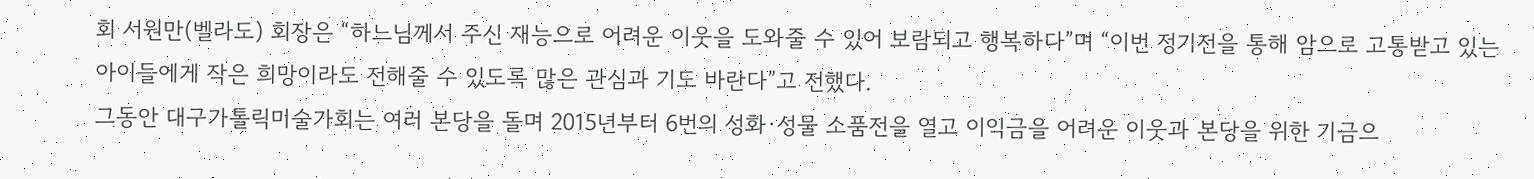회 서원만(벨라도) 회장은 “하느님께서 주신 재능으로 어려운 이웃을 도와줄 수 있어 보람되고 행복하다”며 “이번 정기전을 통해 암으로 고통받고 있는 아이들에게 작은 희망이라도 전해줄 수 있도록 많은 관심과 기도 바란다”고 전했다.
그동안 대구가톨릭미술가회는 여러 본당을 돌며 2015년부터 6번의 성화·성물 소품전을 열고 이익금을 어려운 이웃과 본당을 위한 기금으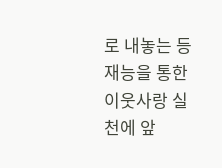로 내놓는 등 재능을 통한 이웃사랑 실천에 앞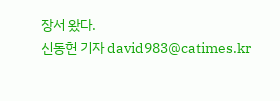장서 왔다.
신동헌 기자 david983@catimes.kr